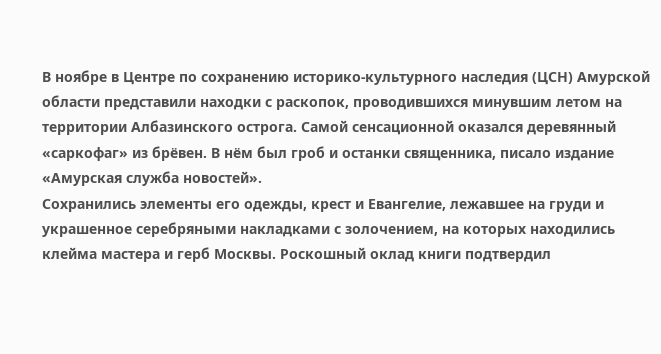В ноябре в Центре по сохранению историко-культурного наследия (ЦСН) Амурской области представили находки с раскопок, проводившихся минувшим летом на территории Албазинского острога. Самой сенсационной оказался деревянный «саркофаг» из брёвен. В нём был гроб и останки священника, писало издание «Амурская служба новостей».
Сохранились элементы его одежды, крест и Евангелие, лежавшее на груди и украшенное серебряными накладками с золочением, на которых находились клейма мастера и герб Москвы. Роскошный оклад книги подтвердил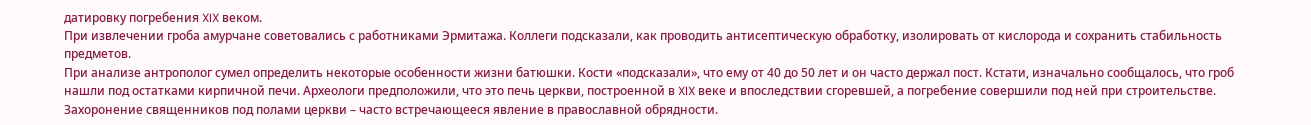датировку погребения XIX веком.
При извлечении гроба амурчане советовались с работниками Эрмитажа. Коллеги подсказали, как проводить антисептическую обработку, изолировать от кислорода и сохранить стабильность предметов.
При анализе антрополог сумел определить некоторые особенности жизни батюшки. Кости «подсказали», что ему от 40 до 50 лет и он часто держал пост. Кстати, изначально сообщалось, что гроб нашли под остатками кирпичной печи. Археологи предположили, что это печь церкви, построенной в XIX веке и впоследствии сгоревшей, а погребение совершили под ней при строительстве. Захоронение священников под полами церкви – часто встречающееся явление в православной обрядности.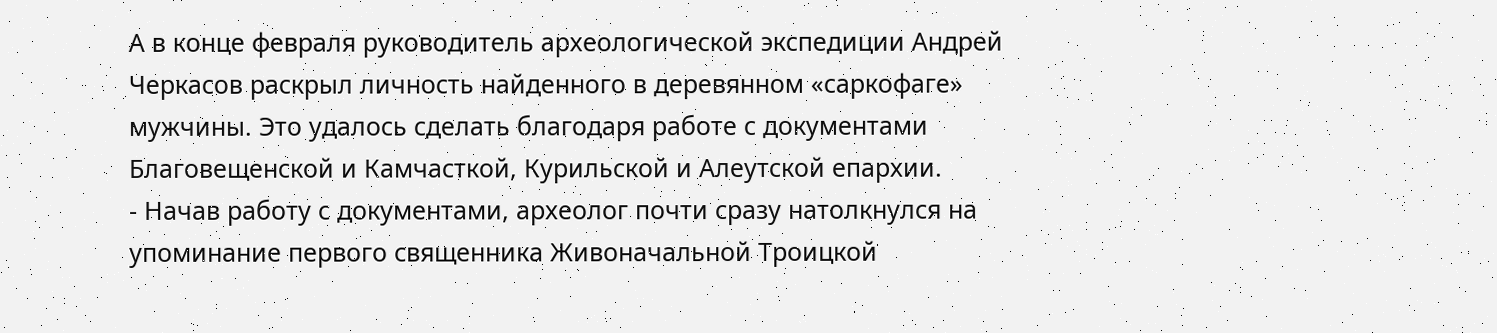А в конце февраля руководитель археологической экспедиции Андрей Черкасов раскрыл личность найденного в деревянном «саркофаге» мужчины. Это удалось сделать благодаря работе с документами Благовещенской и Камчасткой, Курильской и Алеутской епархии.
- Начав работу с документами, археолог почти сразу натолкнулся на упоминание первого священника Живоначальной Троицкой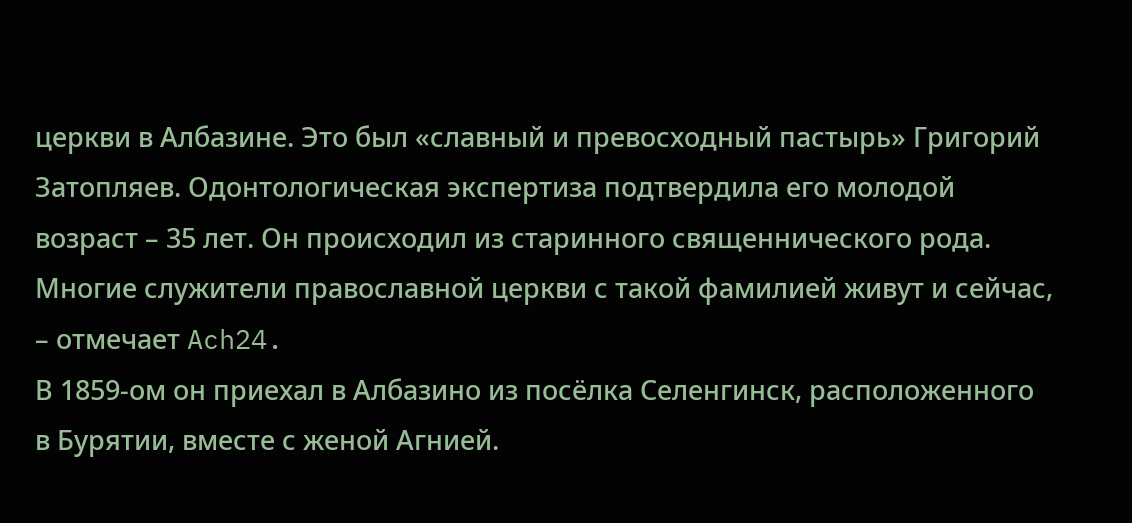церкви в Албазине. Это был «славный и превосходный пастырь» Григорий Затопляев. Одонтологическая экспертиза подтвердила его молодой возраст – 35 лет. Он происходил из старинного священнического рода. Многие служители православной церкви с такой фамилией живут и сейчас, – отмечает Ach24.
В 1859-ом он приехал в Албазино из посёлка Селенгинск, расположенного в Бурятии, вместе с женой Агнией.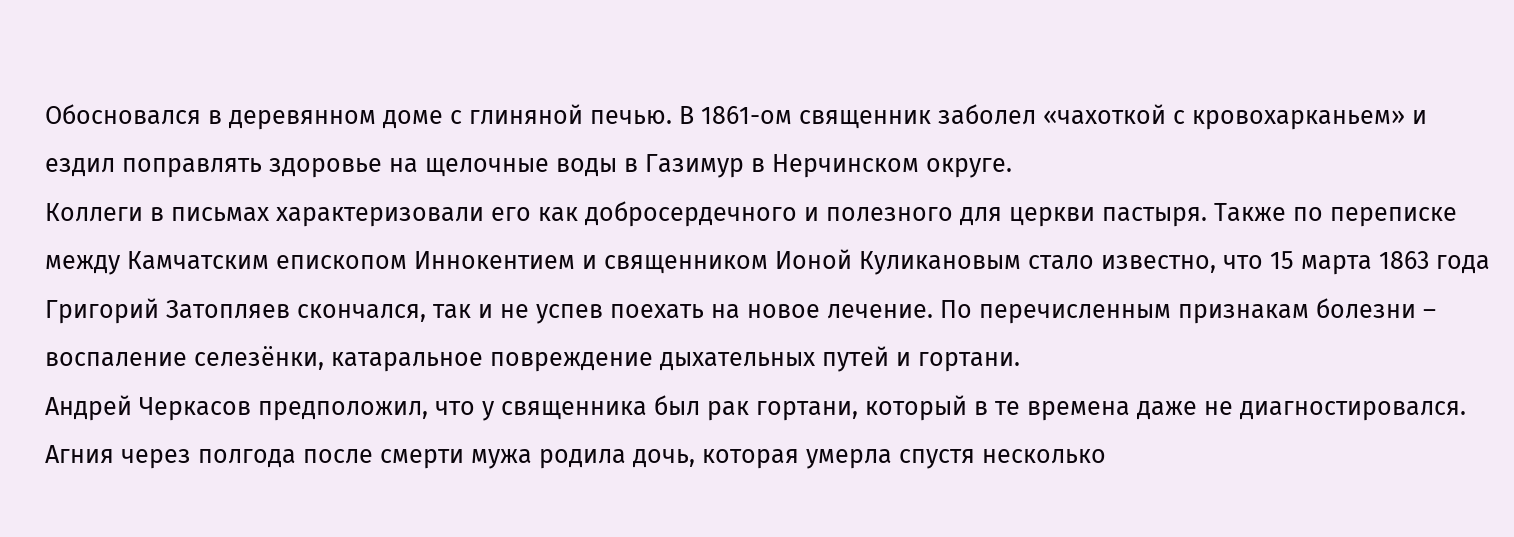Обосновался в деревянном доме с глиняной печью. В 1861-ом священник заболел «чахоткой с кровохарканьем» и ездил поправлять здоровье на щелочные воды в Газимур в Нерчинском округе.
Коллеги в письмах характеризовали его как добросердечного и полезного для церкви пастыря. Также по переписке между Камчатским епископом Иннокентием и священником Ионой Куликановым стало известно, что 15 марта 1863 года Григорий Затопляев скончался, так и не успев поехать на новое лечение. По перечисленным признакам болезни – воспаление селезёнки, катаральное повреждение дыхательных путей и гортани.
Андрей Черкасов предположил, что у священника был рак гортани, который в те времена даже не диагностировался.
Агния через полгода после смерти мужа родила дочь, которая умерла спустя несколько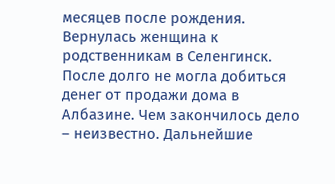месяцев после рождения. Вернулась женщина к родственникам в Селенгинск. После долго не могла добиться денег от продажи дома в Албазине. Чем закончилось дело – неизвестно. Дальнейшие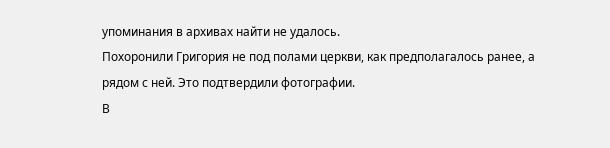упоминания в архивах найти не удалось.
Похоронили Григория не под полами церкви, как предполагалось ранее, а рядом с ней. Это подтвердили фотографии.
В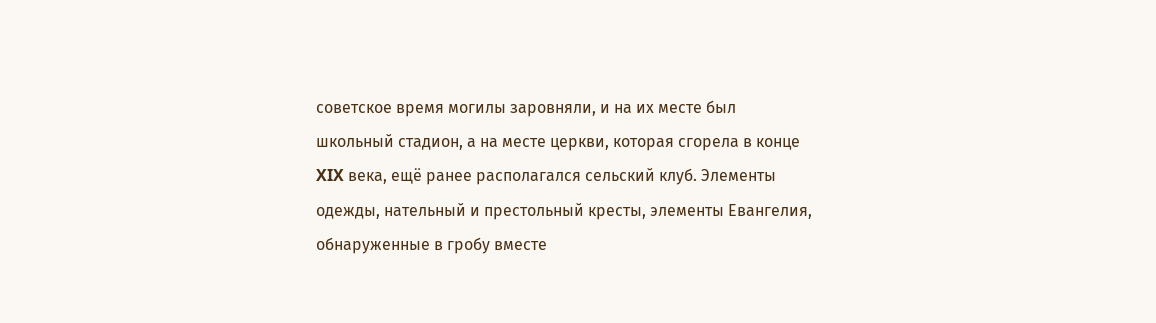советское время могилы заровняли, и на их месте был школьный стадион, а на месте церкви, которая сгорела в конце XIX века, ещё ранее располагался сельский клуб. Элементы одежды, нательный и престольный кресты, элементы Евангелия, обнаруженные в гробу вместе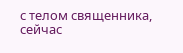с телом священника, сейчас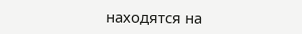находятся на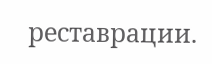реставрации.